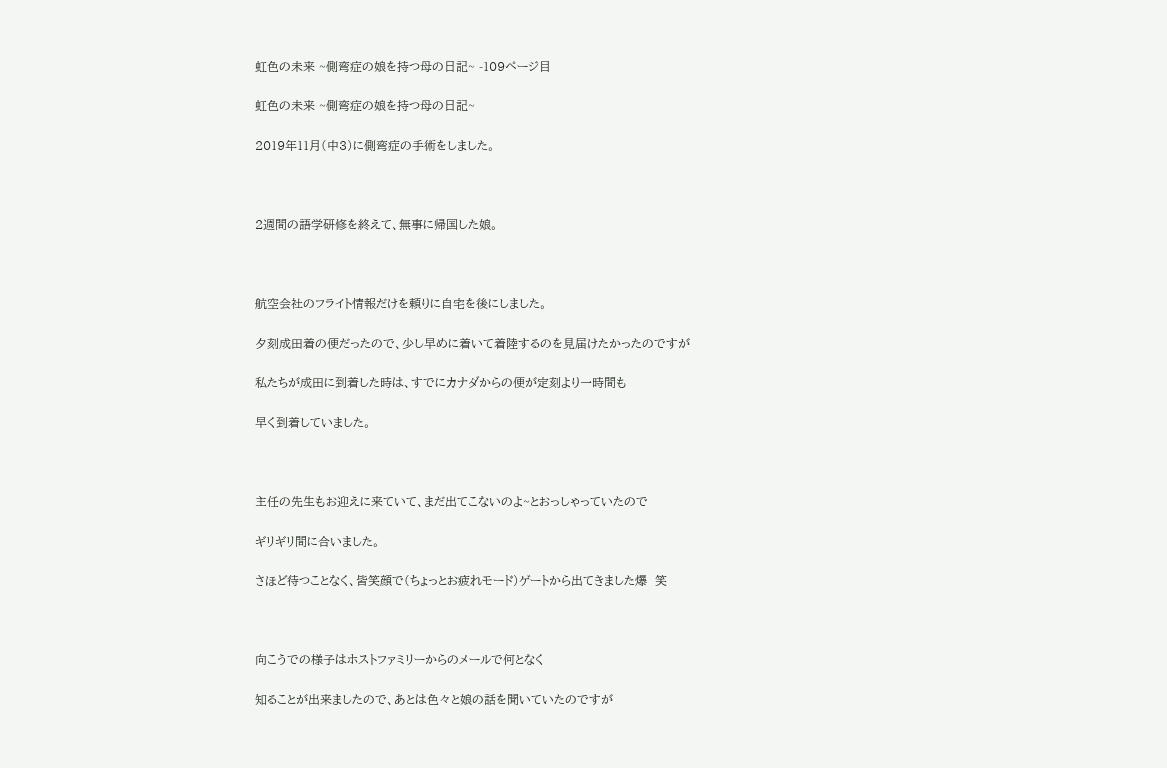虹色の未来 ~側弯症の娘を持つ母の日記~ -109ページ目

虹色の未来 ~側弯症の娘を持つ母の日記~

2019年11月(中3)に側弯症の手術をしました。



2週間の語学研修を終えて、無事に帰国した娘。



航空会社のフライト情報だけを頼りに自宅を後にしました。

夕刻成田着の便だったので、少し早めに着いて着陸するのを見届けたかったのですが

私たちが成田に到着した時は、すでにカナダからの便が定刻より一時間も

早く到着していました。



主任の先生もお迎えに来ていて、まだ出てこないのよ~とおっしゃっていたので

ギリギリ間に合いました。

さほど待つことなく、皆笑顔で(ちょっとお疲れモード)ゲートから出てきました爆  笑



向こうでの様子はホストファミリーからのメールで何となく

知ることが出来ましたので、あとは色々と娘の話を聞いていたのですが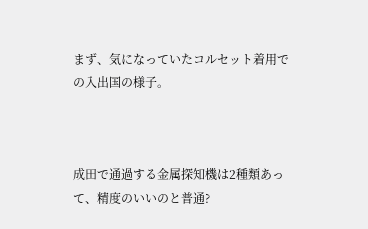まず、気になっていたコルセット着用での入出国の様子。



成田で通過する金属探知機は2種類あって、精度のいいのと普通?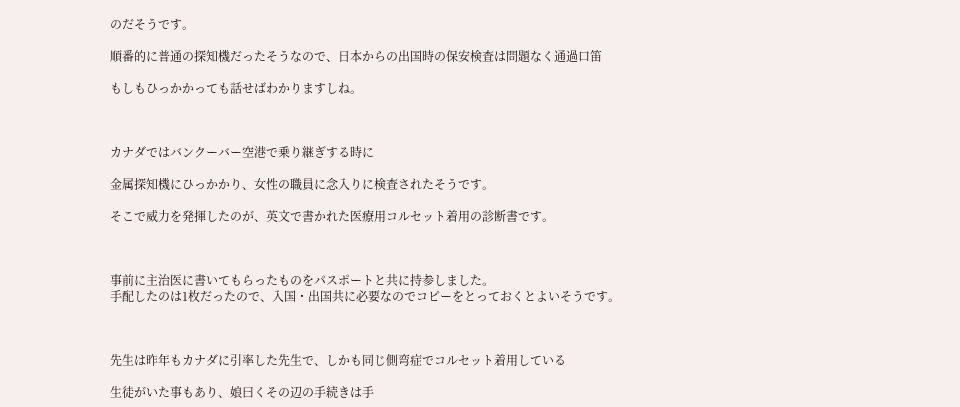のだそうです。

順番的に普通の探知機だったそうなので、日本からの出国時の保安検査は問題なく通過口笛

もしもひっかかっても話せばわかりますしね。



カナダではバンクーバー空港で乗り継ぎする時に

金属探知機にひっかかり、女性の職員に念入りに検査されたそうです。

そこで威力を発揮したのが、英文で書かれた医療用コルセット着用の診断書です。



事前に主治医に書いてもらったものをパスポートと共に持参しました。
手配したのは1枚だったので、入国・出国共に必要なのでコピーをとっておくとよいそうです。



先生は昨年もカナダに引率した先生で、しかも同じ側弯症でコルセット着用している

生徒がいた事もあり、娘曰くその辺の手続きは手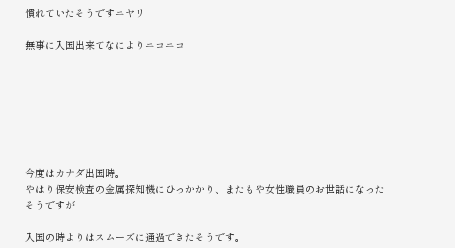慣れていたそうですニヤリ

無事に入国出来てなによりニコニコ







今度はカナダ出国時。
やはり保安検査の金属探知機にひっかかり、またもや女性職員のお世話になったそうですが

入国の時よりはスムーズに通過できたそうです。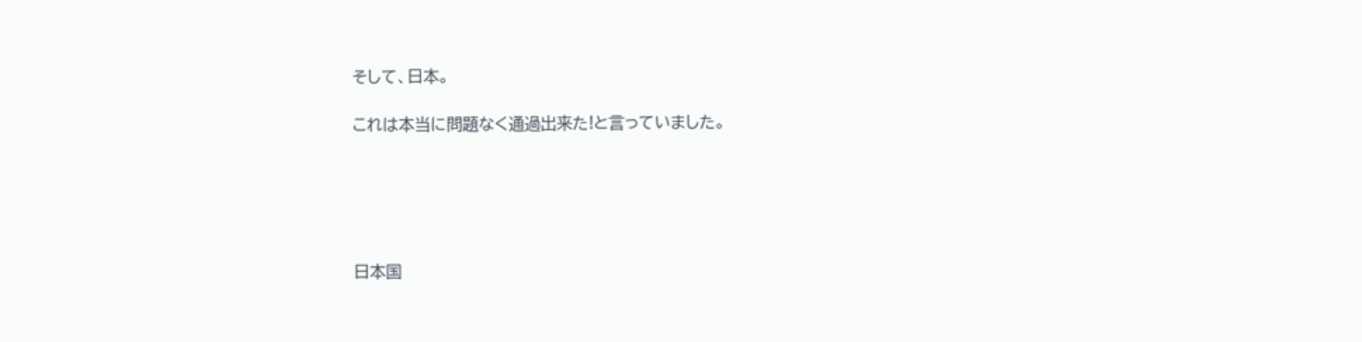そして、日本。

これは本当に問題なく通過出来た!と言っていました。





日本国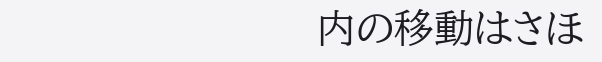内の移動はさほ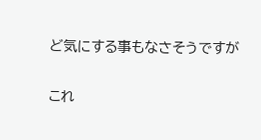ど気にする事もなさそうですが

これ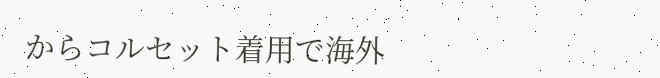からコルセット着用で海外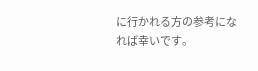に行かれる方の参考になれば幸いです。